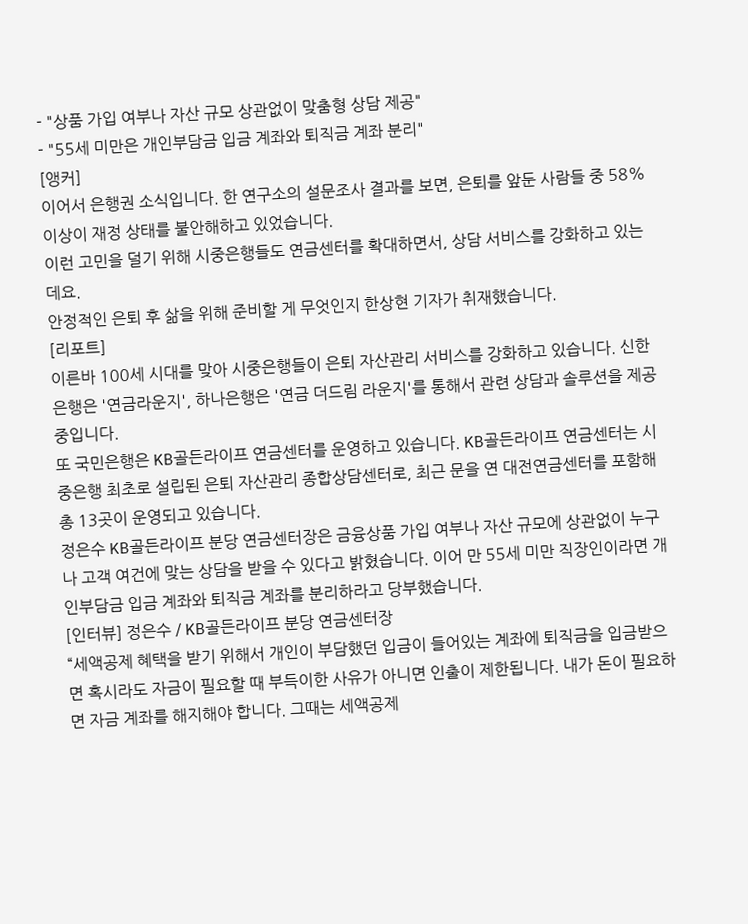- "상품 가입 여부나 자산 규모 상관없이 맞춤형 상담 제공"
- "55세 미만은 개인부담금 입금 계좌와 퇴직금 계좌 분리"
[앵커]
이어서 은행권 소식입니다. 한 연구소의 설문조사 결과를 보면, 은퇴를 앞둔 사람들 중 58% 이상이 재정 상태를 불안해하고 있었습니다.
이런 고민을 덜기 위해 시중은행들도 연금센터를 확대하면서, 상담 서비스를 강화하고 있는데요.
안정적인 은퇴 후 삶을 위해 준비할 게 무엇인지 한상현 기자가 취재했습니다.
[리포트]
이른바 100세 시대를 맞아 시중은행들이 은퇴 자산관리 서비스를 강화하고 있습니다. 신한은행은 '연금라운지', 하나은행은 '연금 더드림 라운지'를 통해서 관련 상담과 솔루션을 제공 중입니다.
또 국민은행은 KB골든라이프 연금센터를 운영하고 있습니다. KB골든라이프 연금센터는 시중은행 최초로 설립된 은퇴 자산관리 종합상담센터로, 최근 문을 연 대전연금센터를 포함해 총 13곳이 운영되고 있습니다.
정은수 KB골든라이프 분당 연금센터장은 금융상품 가입 여부나 자산 규모에 상관없이 누구나 고객 여건에 맞는 상담을 받을 수 있다고 밝혔습니다. 이어 만 55세 미만 직장인이라면 개인부담금 입금 계좌와 퇴직금 계좌를 분리하라고 당부했습니다.
[인터뷰] 정은수 / KB골든라이프 분당 연금센터장
“세액공제 혜택을 받기 위해서 개인이 부담했던 입금이 들어있는 계좌에 퇴직금을 입금받으면 혹시라도 자금이 필요할 때 부득이한 사유가 아니면 인출이 제한됩니다. 내가 돈이 필요하면 자금 계좌를 해지해야 합니다. 그때는 세액공제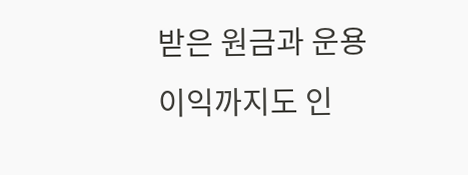받은 원금과 운용 이익까지도 인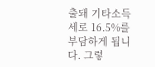출돼 기타소득세로 16.5%를 부담하게 됩니다. 그렇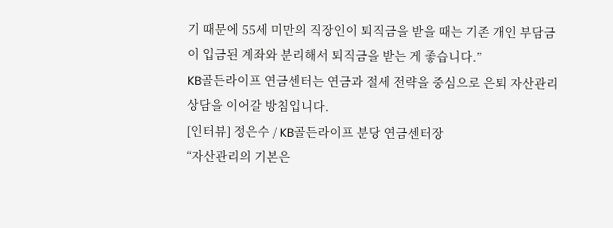기 때문에 55세 미만의 직장인이 퇴직금을 받을 때는 기존 개인 부담금이 입금된 계좌와 분리해서 퇴직금을 받는 게 좋습니다.”
KB골든라이프 연금센터는 연금과 절세 전략을 중심으로 은퇴 자산관리 상담을 이어갈 방침입니다.
[인터뷰] 정은수 / KB골든라이프 분당 연금센터장
“자산관리의 기본은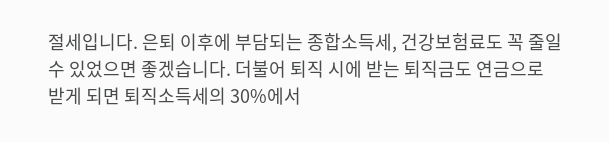절세입니다. 은퇴 이후에 부담되는 종합소득세, 건강보험료도 꼭 줄일 수 있었으면 좋겠습니다. 더불어 퇴직 시에 받는 퇴직금도 연금으로 받게 되면 퇴직소득세의 30%에서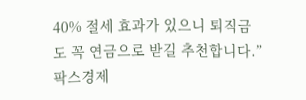40% 절세 효과가 있으니 퇴직금도 꼭 연금으로 받길 추천합니다.”
팍스경제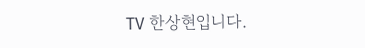TV 한상현입니다.